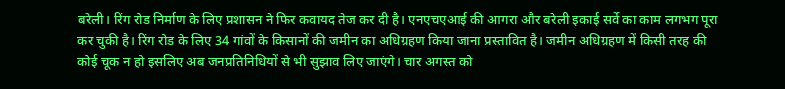बरेली। रिंग रोड निर्माण के लिए प्रशासन ने फिर कवायद तेज कर दी है। एनएचएआई की आगरा और बरेली इकाई सर्वे का काम लगभग पूरा कर चुकी है। रिंग रोड के लिए 34 गांवों के किसानों की जमीन का अधिग्रहण किया जाना प्रस्तावित है। जमीन अधिग्रहण में किसी तरह की कोई चूक न हो इसलिए अब जनप्रतिनिधियों से भी सुझाव लिए जाएंगे। चार अगस्त को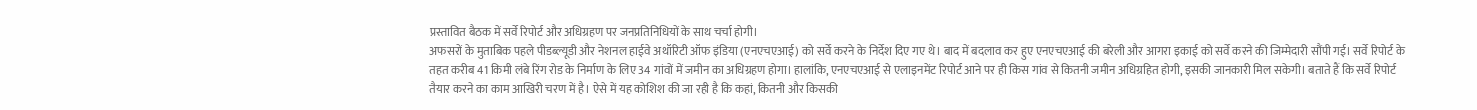प्रस्तावित बैठक में सर्वे रिपोर्ट और अधिग्रहण पर जनप्रतिनिधियों के साथ चर्चा होगी।
अफसरों के मुताबिक पहले पीडब्ल्यूडी और नेशनल हाईवे अथॉरिटी ऑफ इंडिया (एनएचएआई) को सर्वे करने के निर्देश दिए गए थे। बाद में बदलाव कर हुए एनएचएआई की बरेली और आगरा इकाई को सर्वे करने की जिम्मेदारी सौंपी गई। सर्वे रिपोर्ट के तहत करीब 41 किमी लंबे रिंग रोड के निर्माण के लिए 34 गांवों में जमीन का अधिग्रहण होगा। हालांकि, एनएचएआई से एलाइनमेंट रिपोर्ट आने पर ही किस गांव से कितनी जमीन अधिग्रहित होगी, इसकी जानकारी मिल सकेगी। बताते हैं कि सर्वे रिपोर्ट तैयार करने का काम आखिरी चरण में है। ऐसे में यह कोशिश की जा रही है कि कहां, कितनी और किसकी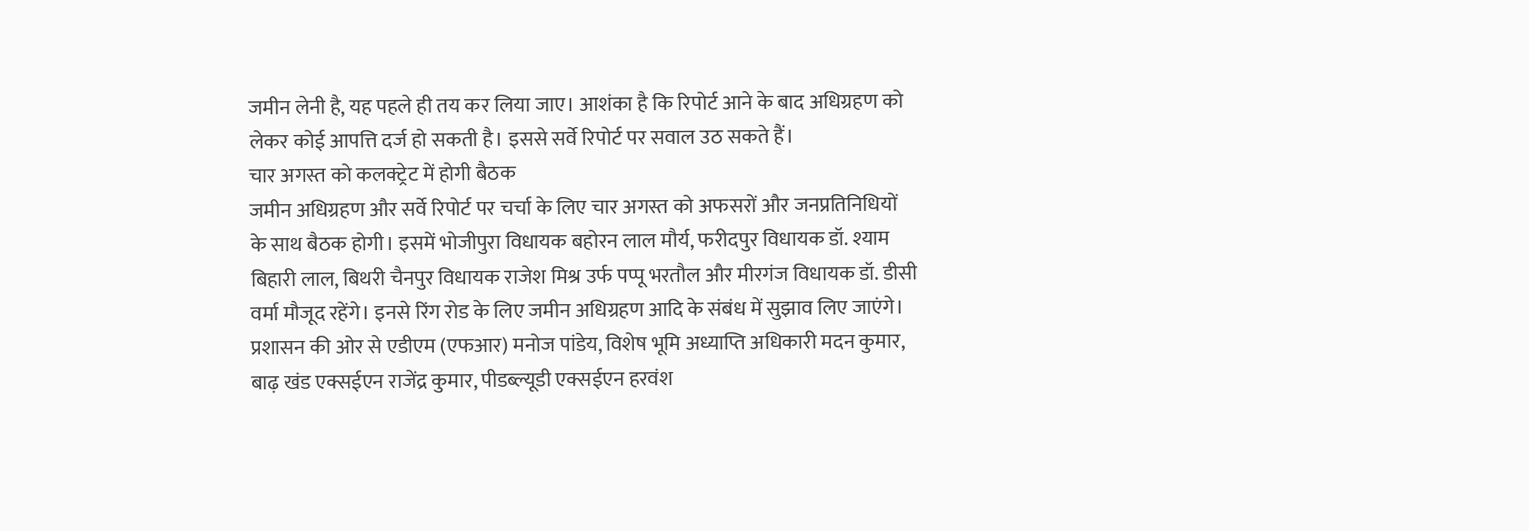जमीन लेनी है, यह पहले ही तय कर लिया जाए। आशंका है कि रिपोर्ट आने के बाद अधिग्रहण को लेकर कोई आपत्ति दर्ज हो सकती है। इससे सर्वे रिपोर्ट पर सवाल उठ सकते हैं।
चार अगस्त को कलक्ट्रेट में होगी बैठक
जमीन अधिग्रहण और सर्वे रिपोर्ट पर चर्चा के लिए चार अगस्त को अफसरों और जनप्रतिनिधियों के साथ बैठक होगी। इसमें भोजीपुरा विधायक बहोरन लाल मौर्य, फरीदपुर विधायक डॉ. श्याम बिहारी लाल, बिथरी चैनपुर विधायक राजेश मिश्र उर्फ पप्पू भरतौल और मीरगंज विधायक डॉ. डीसी वर्मा मौजूद रहेंगे। इनसे रिंग रोड के लिए जमीन अधिग्रहण आदि के संबंध में सुझाव लिए जाएंगे। प्रशासन की ओर से एडीएम (एफआर) मनोज पांडेय, विशेष भूमि अध्याप्ति अधिकारी मदन कुमार, बाढ़ खंड एक्सईएन राजेंद्र कुमार, पीडब्ल्यूडी एक्सईएन हरवंश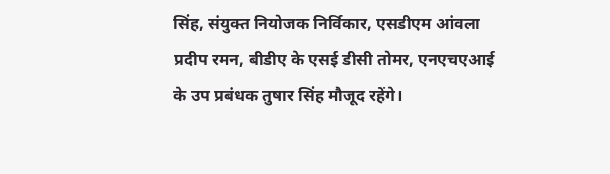सिंह, संयुक्त नियोजक निर्विकार, एसडीएम आंवला प्रदीप रमन, बीडीए के एसई डीसी तोमर, एनएचएआई के उप प्रबंधक तुषार सिंह मौजूद रहेंगे।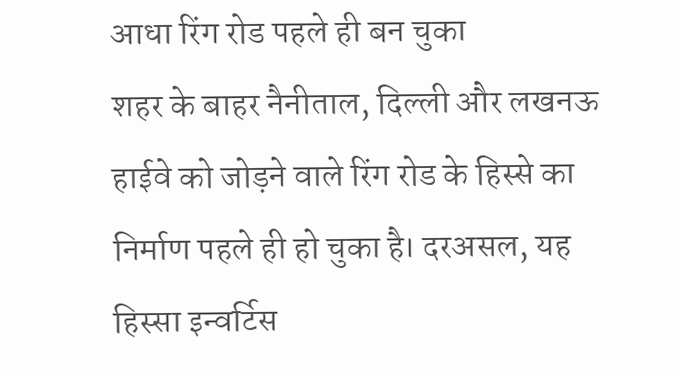आधा रिंग रोड पहले ही बन चुका
शहर के बाहर नैनीताल, दिल्ली और लखनऊ हाईवे को जोड़ने वाले रिंग रोड के हिस्से का निर्माण पहले ही हो चुका है। दरअसल, यह हिस्सा इन्वर्टिस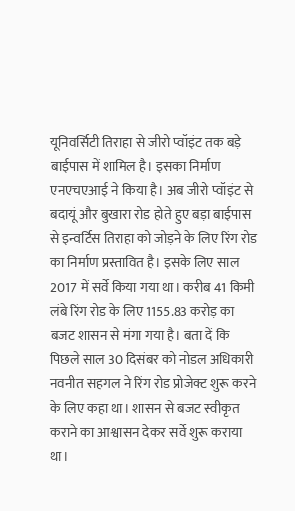यूनिवर्सिटी तिराहा से जीरो प्वॉइंट तक बड़े बाईपास में शामिल है। इसका निर्माण एनएचएआई ने किया है। अब जीरो प्वॉइंट से बदायूं और बुखारा रोड होते हुए बड़ा बाईपास से इन्वर्टिस तिराहा को जोड़ने के लिए रिंग रोड का निर्माण प्रस्तावित है। इसके लिए साल 2017 में सर्वे किया गया था। करीब 41 किमी लंबे रिंग रोड के लिए 1155.83 करोड़ का बजट शासन से मंगा गया है। बता दें कि पिछले साल 30 दिसंबर को नोडल अधिकारी नवनीत सहगल ने रिंग रोड प्रोजेक्ट शुरू करने के लिए कहा था। शासन से बजट स्वीकृत कराने का आश्वासन देकर सर्वे शुरू कराया था।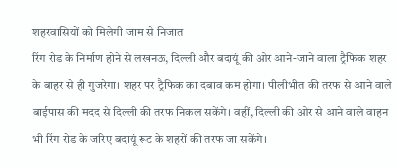शहरवासियों को मिलेगी जाम से निजात
रिंग रोड के निर्माण होने से लखनऊ, दिल्ली और बदायूं की ओर आने-जाने वाला ट्रैफिक शहर के बाहर से ही गुजरेगा। शहर पर ट्रैफिक का दबाव कम होगा। पीलीभीत की तरफ से आने वाले बाईपास की मदद से दिल्ली की तरफ निकल सकेंगे। वहीं, दिल्ली की ओर से आने वाले वाहन भी रिंग रोड के जरिए बदायूं रूट के शहरों की तरफ जा सकेंगे।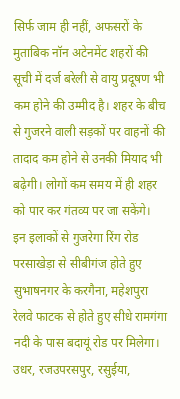सिर्फ जाम ही नहीं, अफसरों के मुताबिक नॉन अटेनमेंट शहरों की सूची में दर्ज बरेली से वायु प्रदूषण भी कम होने की उम्मीद है। शहर के बीच से गुजरने वाली सड़कों पर वाहनों की तादाद कम होने से उनकी मियाद भी बढ़ेगी। लोगों कम समय में ही शहर को पार कर गंतव्य पर जा सकेंगे।
इन इलाकों से गुजरेगा रिंग रोड
परसाखेड़ा से सीबीगंज होते हुए सुभाषनगर के करगैना, महेशपुरा रेलवे फाटक से होते हुए सीधे रामगंगा नदी के पास बदायूं रोड पर मिलेगा। उधर, रजउपरसपुर, रसुईया,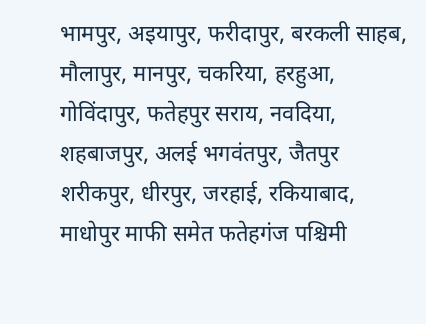भामपुर, अइयापुर, फरीदापुर, बरकली साहब, मौलापुर, मानपुर, चकरिया, हरहुआ, गोविंदापुर, फतेहपुर सराय, नवदिया, शहबाजपुर, अलई भगवंतपुर, जैतपुर शरीकपुर, धीरपुर, जरहाई, रकियाबाद, माधोपुर माफी समेत फतेहगंज पश्चिमी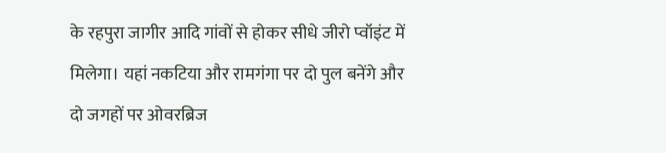के रहपुरा जागीर आदि गांवों से होकर सीधे जीरो प्वॉइंट में मिलेगा। यहां नकटिया और रामगंगा पर दो पुल बनेंगे और दो जगहों पर ओवरब्रिज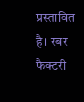प्रस्तावित है। रबर फैक्टरी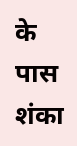के पास शंका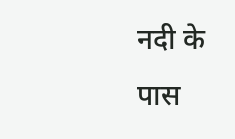नदी के पास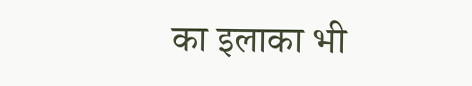का इलाका भी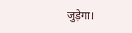जुड़ेगा।